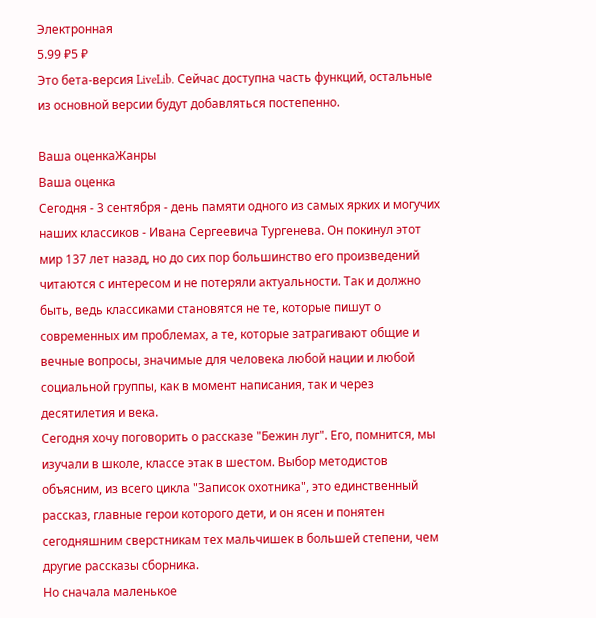Электронная
5.99 ₽5 ₽
Это бета-версия LiveLib. Сейчас доступна часть функций, остальные из основной версии будут добавляться постепенно.

Ваша оценкаЖанры
Ваша оценка
Сегодня - 3 сентября - день памяти одного из самых ярких и могучих наших классиков - Ивана Сергеевича Тургенева. Он покинул этот мир 137 лет назад, но до сих пор большинство его произведений читаются с интересом и не потеряли актуальности. Так и должно быть, ведь классиками становятся не те, которые пишут о современных им проблемах, а те, которые затрагивают общие и вечные вопросы, значимые для человека любой нации и любой социальной группы, как в момент написания, так и через десятилетия и века.
Сегодня хочу поговорить о рассказе "Бежин луг". Его, помнится, мы изучали в школе, классе этак в шестом. Выбор методистов объясним, из всего цикла "Записок охотника", это единственный рассказ, главные герои которого дети, и он ясен и понятен сегодняшним сверстникам тех мальчишек в большей степени, чем другие рассказы сборника.
Но сначала маленькое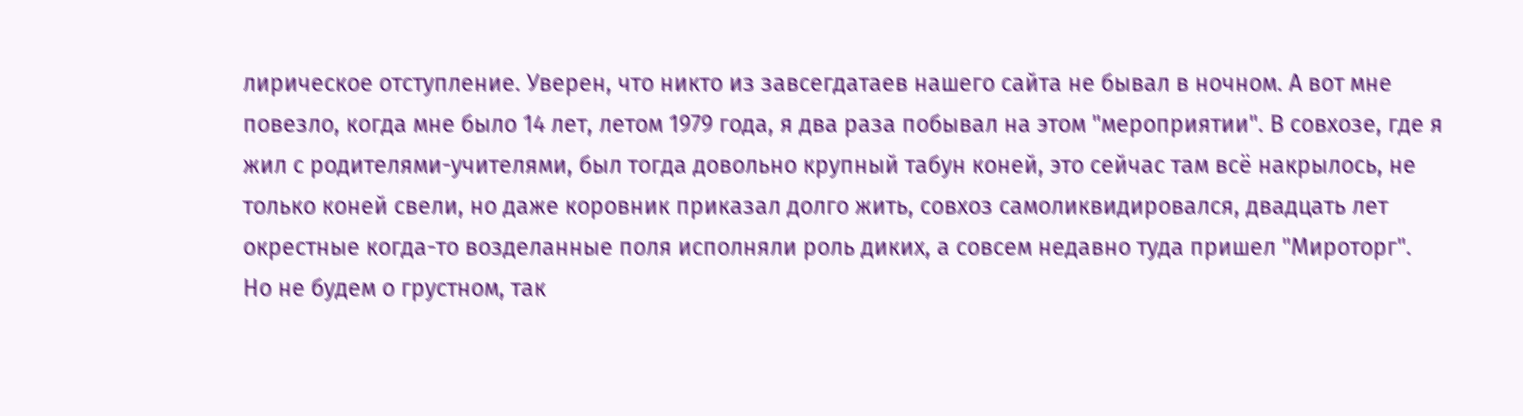лирическое отступление. Уверен, что никто из завсегдатаев нашего сайта не бывал в ночном. А вот мне повезло, когда мне было 14 лет, летом 1979 года, я два раза побывал на этом "мероприятии". В совхозе, где я жил с родителями-учителями, был тогда довольно крупный табун коней, это сейчас там всё накрылось, не только коней свели, но даже коровник приказал долго жить, совхоз самоликвидировался, двадцать лет окрестные когда-то возделанные поля исполняли роль диких, а совсем недавно туда пришел "Мироторг".
Но не будем о грустном, так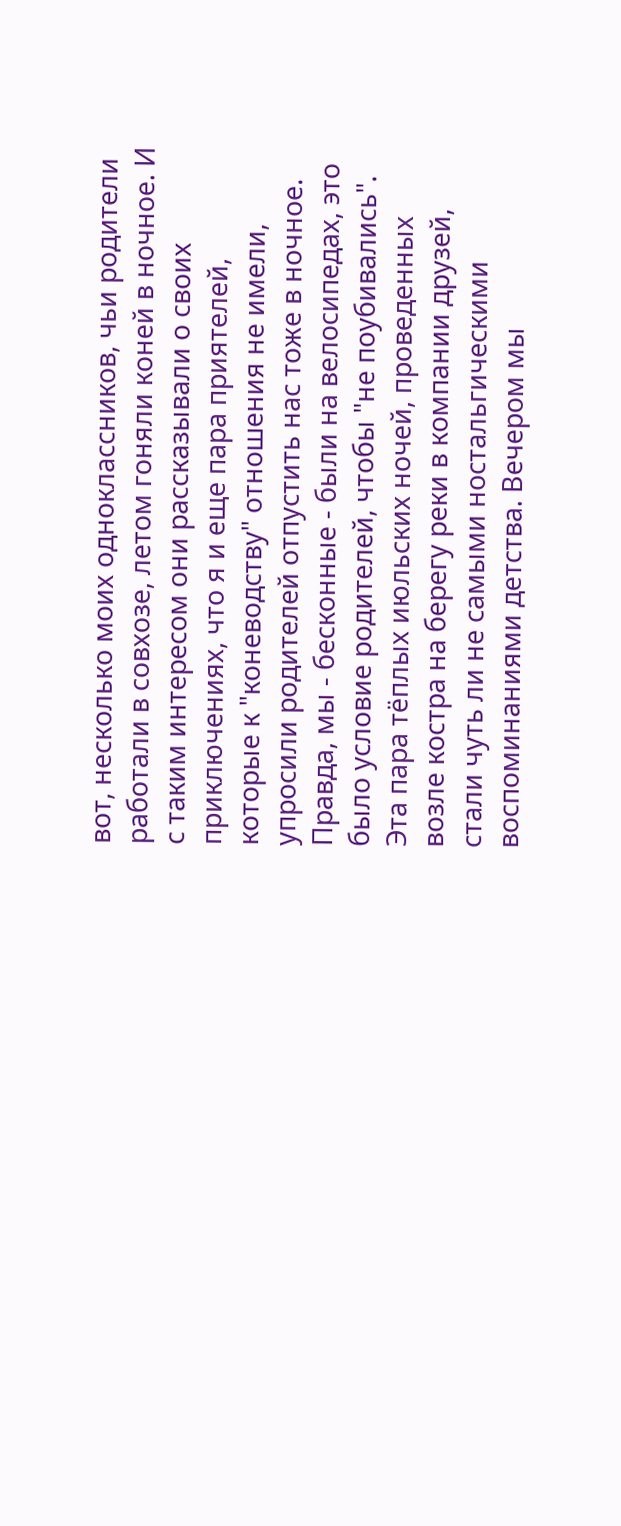вот, несколько моих одноклассников, чьи родители работали в совхозе, летом гоняли коней в ночное. И с таким интересом они рассказывали о своих приключениях, что я и еще пара приятелей, которые к "коневодству" отношения не имели, упросили родителей отпустить нас тоже в ночное. Правда, мы - бесконные - были на велосипедах, это было условие родителей, чтобы "не поубивались". Эта пара тёплых июльских ночей, проведенных возле костра на берегу реки в компании друзей, стали чуть ли не самыми ностальгическими воспоминаниями детства. Вечером мы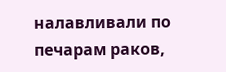налавливали по печарам раков,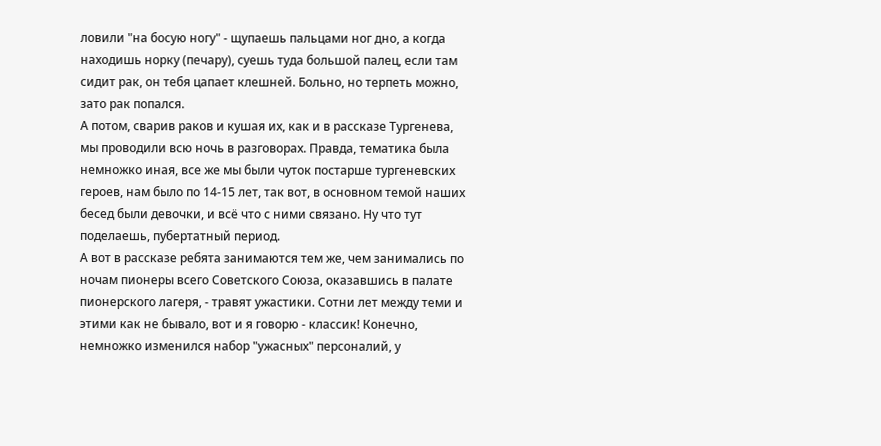ловили "на босую ногу" - щупаешь пальцами ног дно, а когда находишь норку (печару), суешь туда большой палец, если там сидит рак, он тебя цапает клешней. Больно, но терпеть можно, зато рак попался.
А потом, сварив раков и кушая их, как и в рассказе Тургенева, мы проводили всю ночь в разговорах. Правда, тематика была немножко иная, все же мы были чуток постарше тургеневских героев, нам было по 14-15 лет, так вот, в основном темой наших бесед были девочки, и всё что с ними связано. Ну что тут поделаешь, пубертатный период.
А вот в рассказе ребята занимаются тем же, чем занимались по ночам пионеры всего Советского Союза, оказавшись в палате пионерского лагеря, - травят ужастики. Сотни лет между теми и этими как не бывало, вот и я говорю - классик! Конечно, немножко изменился набор "ужасных" персоналий, у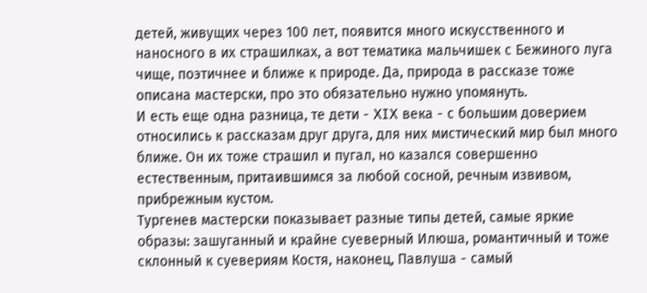детей, живущих через 100 лет, появится много искусственного и наносного в их страшилках, а вот тематика мальчишек с Бежиного луга чище, поэтичнее и ближе к природе. Да, природа в рассказе тоже описана мастерски, про это обязательно нужно упомянуть.
И есть еще одна разница, те дети - XIX века - с большим доверием относились к рассказам друг друга, для них мистический мир был много ближе. Он их тоже страшил и пугал, но казался совершенно естественным, притаившимся за любой сосной, речным извивом, прибрежным кустом.
Тургенев мастерски показывает разные типы детей, самые яркие образы: зашуганный и крайне суеверный Илюша, романтичный и тоже склонный к суевериям Костя, наконец, Павлуша - самый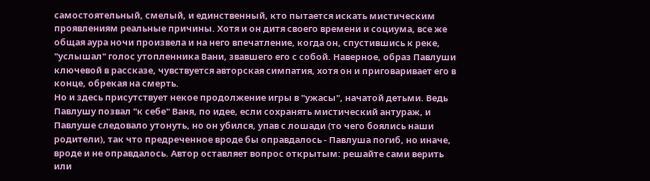самостоятельный, смелый, и единственный, кто пытается искать мистическим проявлениям реальные причины. Хотя и он дитя своего времени и социума, все же общая аура ночи произвела и на него впечатление, когда он, спустившись к реке, "услышал" голос утопленника Вани, звавшего его с собой. Наверное, образ Павлуши ключевой в рассказе, чувствуется авторская симпатия, хотя он и приговаривает его в конце, обрекая на смерть.
Но и здесь присутствует некое продолжение игры в "ужасы", начатой детьми. Ведь Павлушу позвал "к себе" Ваня, по идее, если сохранять мистический антураж, и Павлуше следовало утонуть, но он убился, упав с лошади (то чего боялись наши родители), так что предреченное вроде бы оправдалось - Павлуша погиб, но иначе, вроде и не оправдалось. Автор оставляет вопрос открытым: решайте сами верить или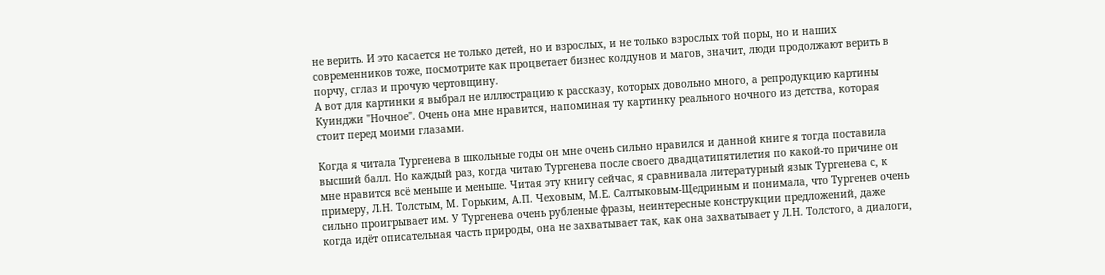не верить. И это касается не только детей, но и взрослых, и не только взрослых той поры, но и наших современников тоже, посмотрите как процветает бизнес колдунов и магов, значит, люди продолжают верить в порчу, сглаз и прочую чертовщину.
А вот для картинки я выбрал не иллюстрацию к рассказу, которых довольно много, а репродукцию картины Куинджи "Ночное". Очень она мне нравится, напоминая ту картинку реального ночного из детства, которая стоит перед моими глазами.

Когда я читала Тургенева в школьные годы он мне очень сильно нравился и данной книге я тогда поставила высший балл. Но каждый раз, когда читаю Тургенева после своего двадцатипятилетия по какой-то причине он мне нравится всё меньше и меньше. Читая эту книгу сейчас, я сравнивала литературный язык Тургенева с, к примеру, Л.Н. Толстым, М. Горьким, А.П. Чеховым, М.Е. Салтыковым-Щедриным и понимала, что Тургенев очень сильно проигрывает им. У Тургенева очень рубленые фразы, неинтересные конструкции предложений, даже когда идёт описательная часть природы, она не захватывает так, как она захватывает у Л.Н. Толстого, а диалоги,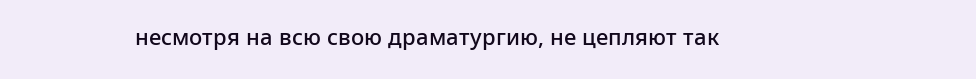несмотря на всю свою драматургию, не цепляют так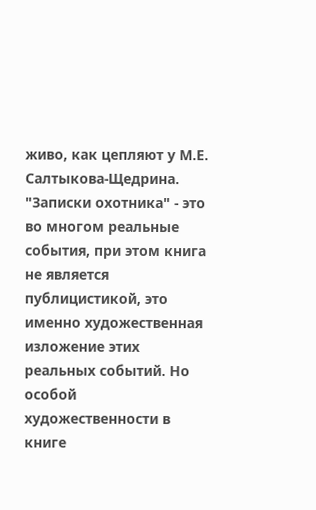живо, как цепляют у М.Е. Салтыкова-Щедрина.
"Записки охотника" - это во многом реальные события, при этом книга не является публицистикой, это именно художественная изложение этих реальных событий. Но особой художественности в книге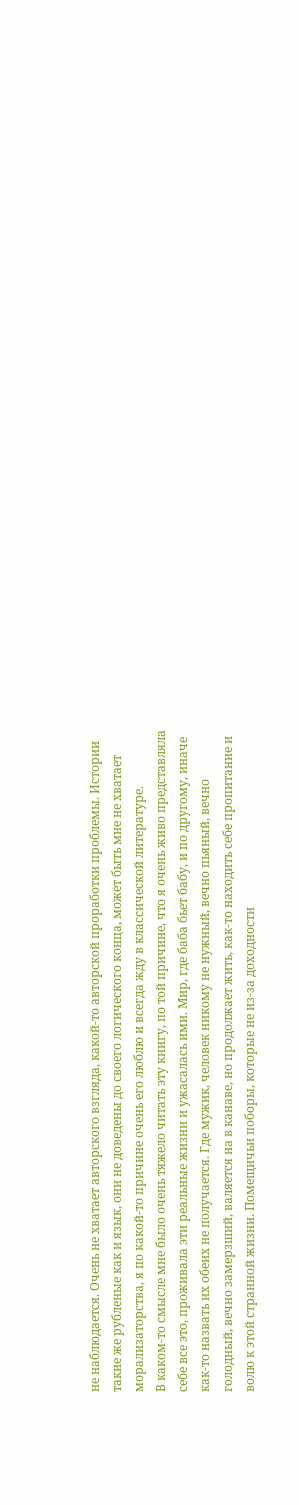не наблюдается. Очень не хватает авторского взгляда, какой-то авторской проработки проблемы. Истории такие же рубленые как и язык, они не доведены до своего логического конца, может быть мне не хватает морализаторства, я по какой-то причине очень его люблю и всегда жду в классической литературе.
В каком-то смысле мне было очень тяжело читать эту книгу, по той причине, что я очень живо представляла себе все это, проживала эти реальные жизни и ужасалась ими. Мир, где баба бьет бабу, и по другому, иначе как-то назвать их обеих не получается. Где мужик, человек никому не нужный, вечно пьяный, вечно голодный, вечно замерзший, валяется на в канаве, но продолжает жить, как-то находить себе пропитание и волю к этой странной жизни. Помещичьи поборы, которые не из-за доходности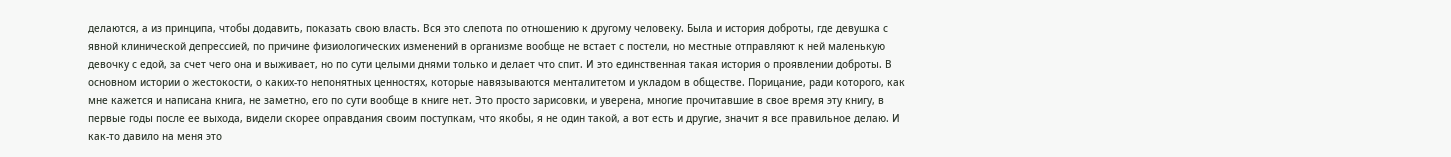делаются, а из принципа, чтобы додавить, показать свою власть. Вся это слепота по отношению к другому человеку. Была и история доброты, где девушка с явной клинической депрессией, по причине физиологических изменений в организме вообще не встает с постели, но местные отправляют к ней маленькую девочку с едой, за счет чего она и выживает, но по сути целыми днями только и делает что спит. И это единственная такая история о проявлении доброты. В основном истории о жестокости, о каких-то непонятных ценностях, которые навязываются менталитетом и укладом в обществе. Порицание, ради которого, как мне кажется и написана книга, не заметно, его по сути вообще в книге нет. Это просто зарисовки, и уверена, многие прочитавшие в свое время эту книгу, в первые годы после ее выхода, видели скорее оправдания своим поступкам, что якобы, я не один такой, а вот есть и другие, значит я все правильное делаю. И как-то давило на меня это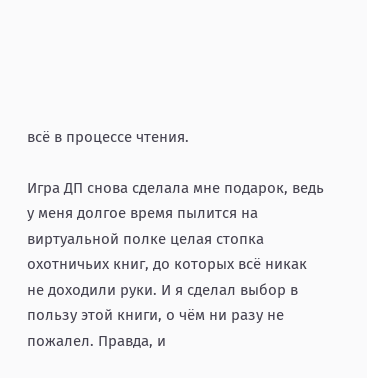всё в процессе чтения.

Игра ДП снова сделала мне подарок, ведь у меня долгое время пылится на виртуальной полке целая стопка охотничьих книг, до которых всё никак не доходили руки. И я сделал выбор в пользу этой книги, о чём ни разу не пожалел. Правда, и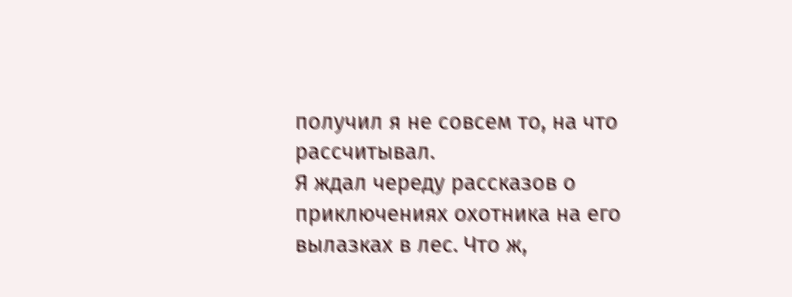получил я не совсем то, на что рассчитывал.
Я ждал череду рассказов о приключениях охотника на его вылазках в лес. Что ж,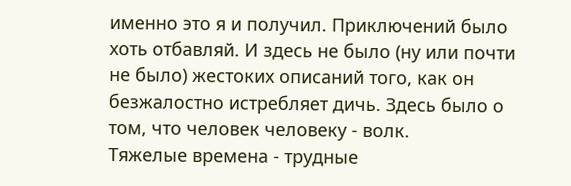именно это я и получил. Приключений было хоть отбавляй. И здесь не было (ну или почти не было) жестоких описаний того, как он безжалостно истребляет дичь. Здесь было о том, что человек человеку - волк.
Тяжелые времена - трудные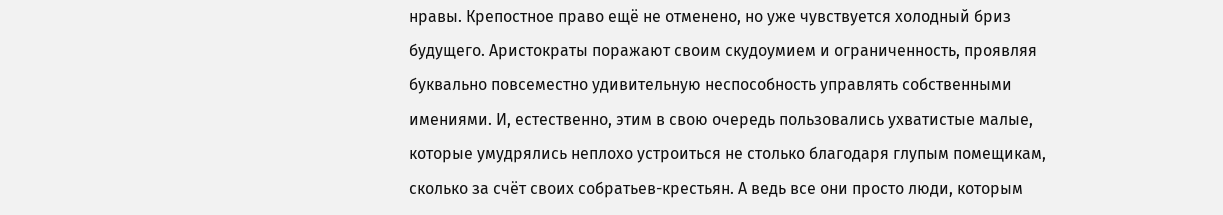нравы. Крепостное право ещё не отменено, но уже чувствуется холодный бриз будущего. Аристократы поражают своим скудоумием и ограниченность, проявляя буквально повсеместно удивительную неспособность управлять собственными имениями. И, естественно, этим в свою очередь пользовались ухватистые малые, которые умудрялись неплохо устроиться не столько благодаря глупым помещикам, сколько за счёт своих собратьев-крестьян. А ведь все они просто люди, которым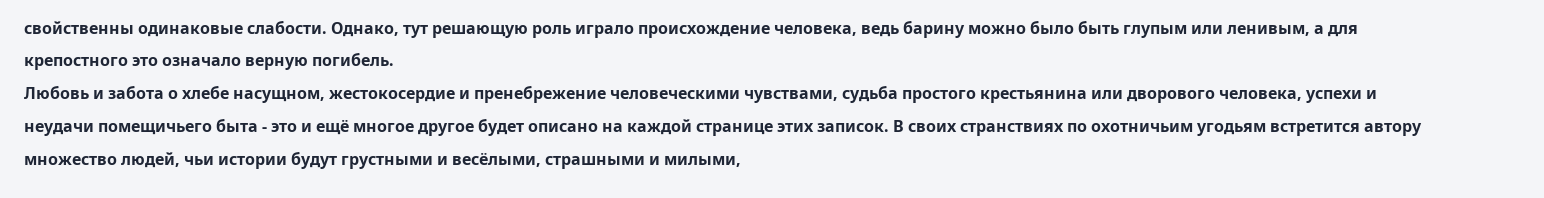свойственны одинаковые слабости. Однако, тут решающую роль играло происхождение человека, ведь барину можно было быть глупым или ленивым, а для крепостного это означало верную погибель.
Любовь и забота о хлебе насущном, жестокосердие и пренебрежение человеческими чувствами, судьба простого крестьянина или дворового человека, успехи и неудачи помещичьего быта - это и ещё многое другое будет описано на каждой странице этих записок. В своих странствиях по охотничьим угодьям встретится автору множество людей, чьи истории будут грустными и весёлыми, страшными и милыми,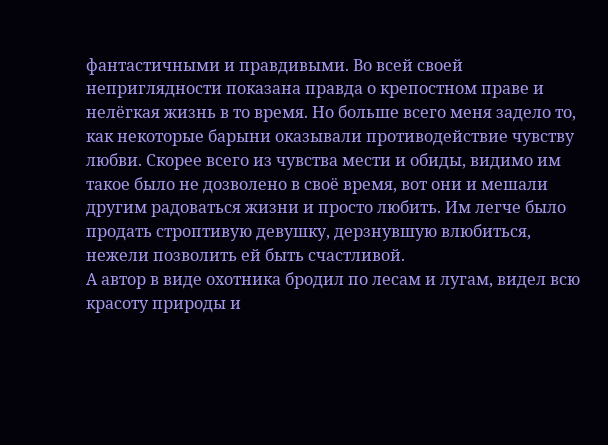фантастичными и правдивыми. Во всей своей неприглядности показана правда о крепостном праве и нелёгкая жизнь в то время. Но больше всего меня задело то, как некоторые барыни оказывали противодействие чувству любви. Скорее всего из чувства мести и обиды, видимо им такое было не дозволено в своё время, вот они и мешали другим радоваться жизни и просто любить. Им легче было продать строптивую девушку, дерзнувшую влюбиться, нежели позволить ей быть счастливой.
А автор в виде охотника бродил по лесам и лугам, видел всю красоту природы и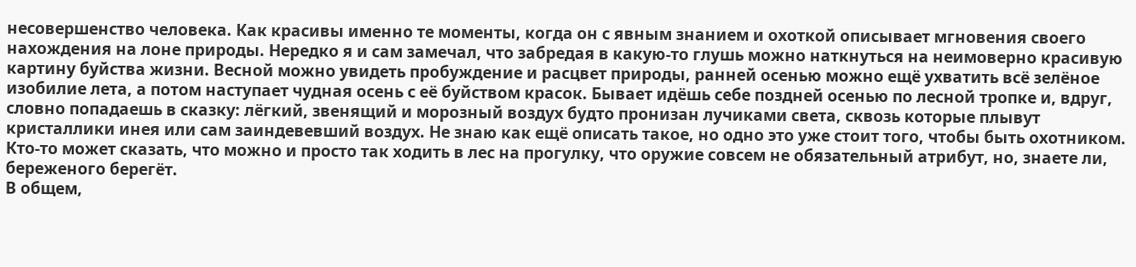несовершенство человека. Как красивы именно те моменты, когда он с явным знанием и охоткой описывает мгновения своего нахождения на лоне природы. Нередко я и сам замечал, что забредая в какую-то глушь можно наткнуться на неимоверно красивую картину буйства жизни. Весной можно увидеть пробуждение и расцвет природы, ранней осенью можно ещё ухватить всё зелёное изобилие лета, а потом наступает чудная осень с её буйством красок. Бывает идёшь себе поздней осенью по лесной тропке и, вдруг, словно попадаешь в сказку: лёгкий, звенящий и морозный воздух будто пронизан лучиками света, сквозь которые плывут кристаллики инея или сам заиндевевший воздух. Не знаю как ещё описать такое, но одно это уже стоит того, чтобы быть охотником. Кто-то может сказать, что можно и просто так ходить в лес на прогулку, что оружие совсем не обязательный атрибут, но, знаете ли, береженого берегёт.
В общем,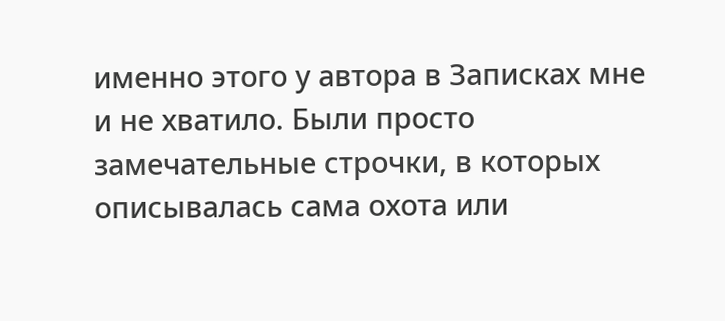именно этого у автора в Записках мне и не хватило. Были просто замечательные строчки, в которых описывалась сама охота или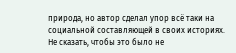природа, но автор сделал упор всё таки на социальной составляющей в своих историях. Не сказать, чтобы это было не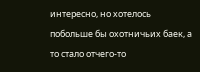интересно, но хотелось побольше бы охотничьих баек, а то стало отчего-то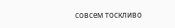совсем тоскливо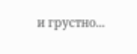и грустно...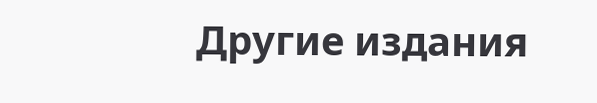Другие издания